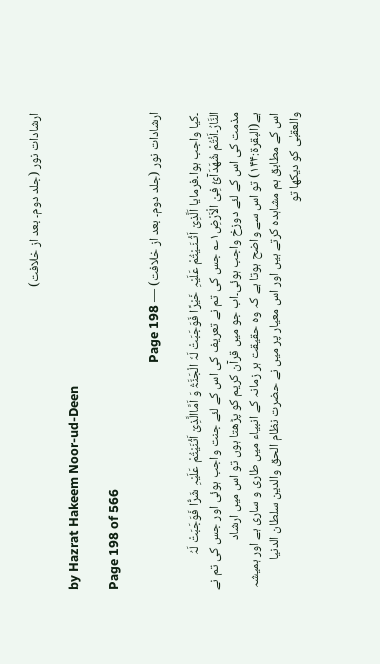ارشادات نور (جلد دوم۔ بعد از خلافت)

by Hazrat Hakeem Noor-ud-Deen

Page 198 of 566

ارشادات نور (جلد دوم۔ بعد از خلافت) — Page 198

۔کیا واجب ہوا۔فرمایا اَلَّذِیْ اَثْـنَـیْتُمْ عَلَیْہِ خَیْرًا فَوَجَبَتْ لَہٗ الْجَنَّۃُ وَ اَمَّاالَّذِیْ اَثْنَیْتُمْ عَلَیْہِ شَرًّا فَوَجَبَتْ لَہُ النَّارُ۔اَنْتُمْ شُھَدَآئُ فِیْ الْاَرْضِ۱؎ جس کی تم نے تعریف کی اس کے لئے جنت واجب ہوئی اور جس کی تم نے مذمت کی اس کے لئے دوزخ واجب ہوئی۔اب جو میں قرآن کریم کو پڑھتا ہوں تو اس میں ارشاد ہے(البقرۃ:۱۴۴) تو اس سے واضح ہوتا ہے کہ وہ حقیقت ہر زمانہ کے انبیاء میں طاری و ساری ہے اور ہمیشہ اس کے مطابق ہم مشاہدہ کرتے ہیں اور اس معیار پر میں نے حضرت نظام الحق والدین سلطان الدنیا والعقبٰی کو دیکھا تو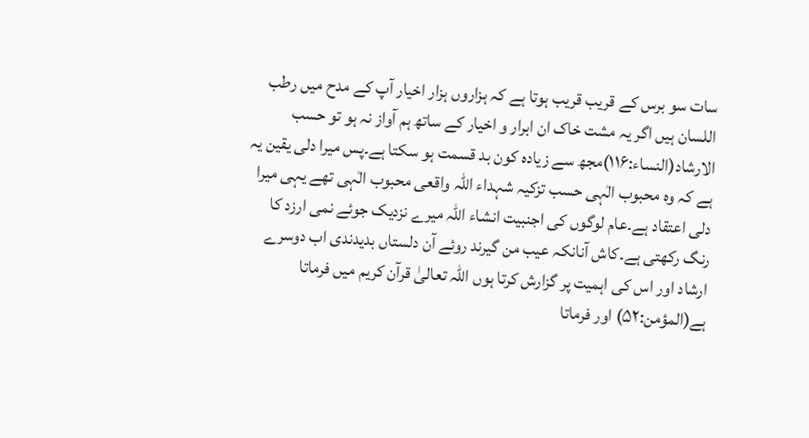سات سو برس کے قریب قریب ہوتا ہے کہ ہزاروں ہزار اخیار آپ کے مدح میں رطب اللسان ہیں اگر یہ مشت خاک ان ابرار و اخیار کے ساتھ ہم آواز نہ ہو تو حسب الارشاد(النساء:۱۱۶)مجھ سے زیادہ کون بد قسمت ہو سکتا ہے۔پس میرا دلی یقین یہ ہے کہ وہ محبوب الٰہی حسب تزکیہ شہداء اللہ واقعی محبوب الٰہی تھے یہی میرا دلی اعتقاد ہے۔عام لوگوں کی اجنبیت انشاء اللہ میرے نزدیک جوئے نمی ارزد کا رنگ رکھتی ہے۔کاش آنانکہ عیب من گیرند روئے آن دلستاں بدیدندی اب دوسرے ارشاد اور اس کی اہمیت پر گزارش کرتا ہوں اللہ تعالیٰ قرآن کریم میں فرماتا ہے(المؤمن:۵۲) اور فرماتا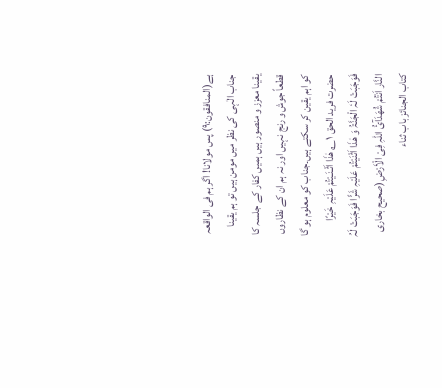ہے(المنافقون:۹) پس مولانا! اگر ہم فی الواقعہ جناب الٰہی کی نظر میں مومن ہیں تو ہم یقینا یقینا معزز و منصور ہیں ہمیں کفار کے جلسہ کا قطعاً جوش و رنج نہیں اور نہ ہم ان کے نظاروں کو اہم یقین کر سکتے ہیں۔جناب کو معلوم ہو گا حضرت فرید الحق ۱؎ ھٰذَا اَثْـنَـیْتُمْ عَلَیْہِ خَیْرًا فَوَجَبَتْ لَہٗ الْجَنَّۃُ وَ ھٰذَا اَثْنَیْتُمْ عَلَیْہِ شَرًّا فَوَجَبَتْ لَہُ النَّار اَنْتُمْ شُھَدَآئُ اللّٰہِ فِیْ الْاَرْضِ(صحیح بخاری کتاب الجنائز باب ثناء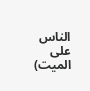الناس علی المیت)